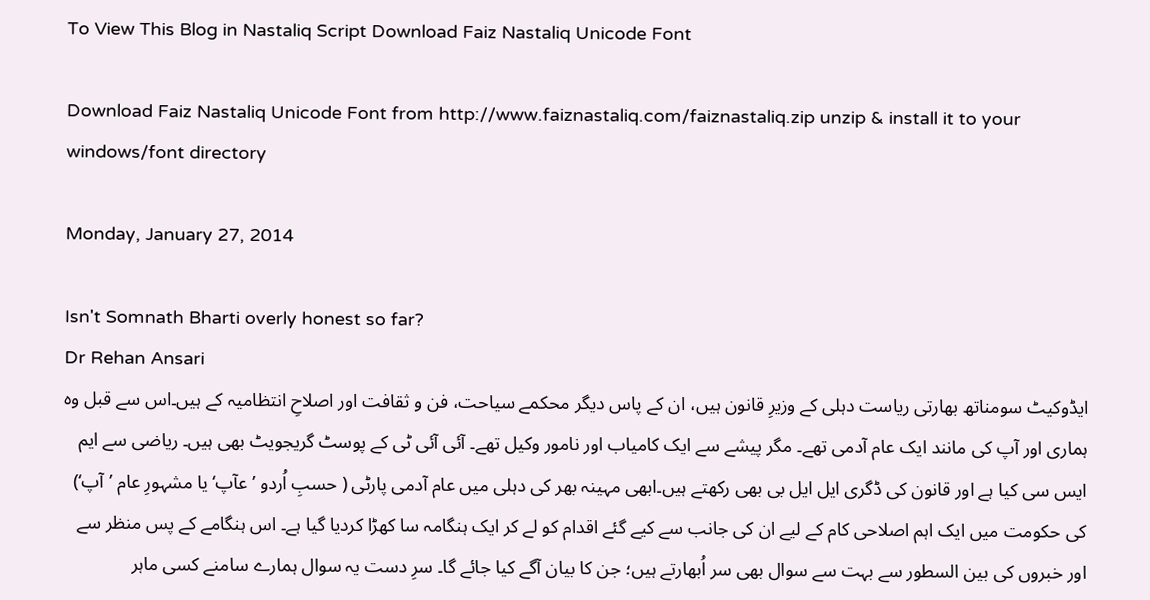To View This Blog in Nastaliq Script Download Faiz Nastaliq Unicode Font

Download Faiz Nastaliq Unicode Font from http://www.faiznastaliq.com/faiznastaliq.zip unzip & install it to your windows/font directory

Monday, January 27, 2014

Isn't Somnath Bharti overly honest so far?
Dr Rehan Ansari
ایڈوکیٹ سومناتھ بھارتی ریاست دہلی کے وزیرِ قانون ہیں، ان کے پاس دیگر محکمے سیاحت، فن و ثقافت اور اصلاحِ انتظامیہ کے ہیں۔اس سے قبل وہ ہماری اور آپ کی مانند ایک عام آدمی تھے۔ مگر پیشے سے ایک کامیاب اور نامور وکیل تھے۔ آئی آئی ٹی کے پوسٹ گریجویٹ بھی ہیں۔ ریاضی سے ایم ایس سی کیا ہے اور قانون کی ڈگری ایل ایل بی بھی رکھتے ہیں۔ابھی مہینہ بھر کی دہلی میں عام آدمی پارٹی ( حسبِ اُردو ’ عآپ‘ یا مشہورِ عام ’آپ‘) کی حکومت میں ایک اہم اصلاحی کام کے لیے ان کی جانب سے کیے گئے اقدام کو لے کر ایک ہنگامہ سا کھڑا کردیا گیا ہے۔ اس ہنگامے کے پس منظر سے اور خبروں کی بین السطور سے بہت سے سوال بھی سر اُبھارتے ہیں؛ جن کا بیان آگے کیا جائے گا۔ سرِ دست یہ سوال ہمارے سامنے کسی ماہر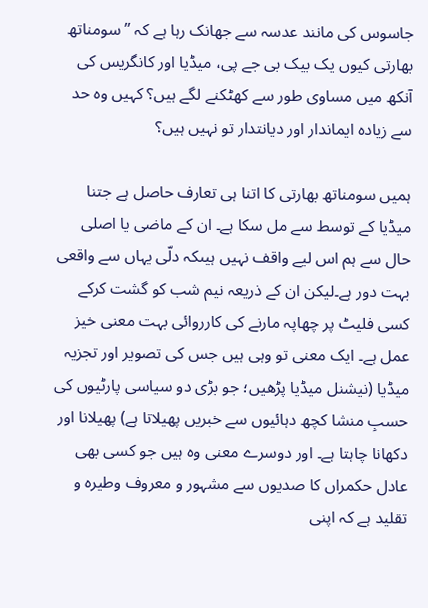جاسوس کی مانند عدسہ سے جھانک رہا ہے کہ ’’سومناتھ بھارتی کیوں یک بیک بی جے پی، میڈیا اور کانگریس کی آنکھ میں مساوی طور سے کھٹکنے لگے ہیں؟ کہیں وہ حد سے زیادہ ایماندار اور دیانتدار تو نہیں ہیں؟

ہمیں سومناتھ بھارتی کا اتنا ہی تعارف حاصل ہے جتنا میڈیا کے توسط سے مل سکا ہے۔ ان کے ماضی یا اصلی حال سے ہم اس لیے واقف نہیں ہیںکہ دلّی یہاں سے واقعی بہت دور ہے۔لیکن ان کے ذریعہ نیم شب کو گشت کرکے کسی فلیٹ پر چھاپہ مارنے کی کارروائی بہت معنی خیز عمل ہے۔ ایک معنی تو وہی ہیں جس کی تصویر اور تجزیہ میڈیا (نیشنل میڈیا پڑھیں؛ جو بڑی دو سیاسی پارٹیوں کی حسبِ منشا کچھ دہائیوں سے خبریں پھیلاتا ہے) پھیلانا اور دکھانا چاہتا ہے۔ اور دوسرے معنی وہ ہیں جو کسی بھی عادل حکمراں کا صدیوں سے مشہور و معروف وطیرہ و تقلید ہے کہ اپنی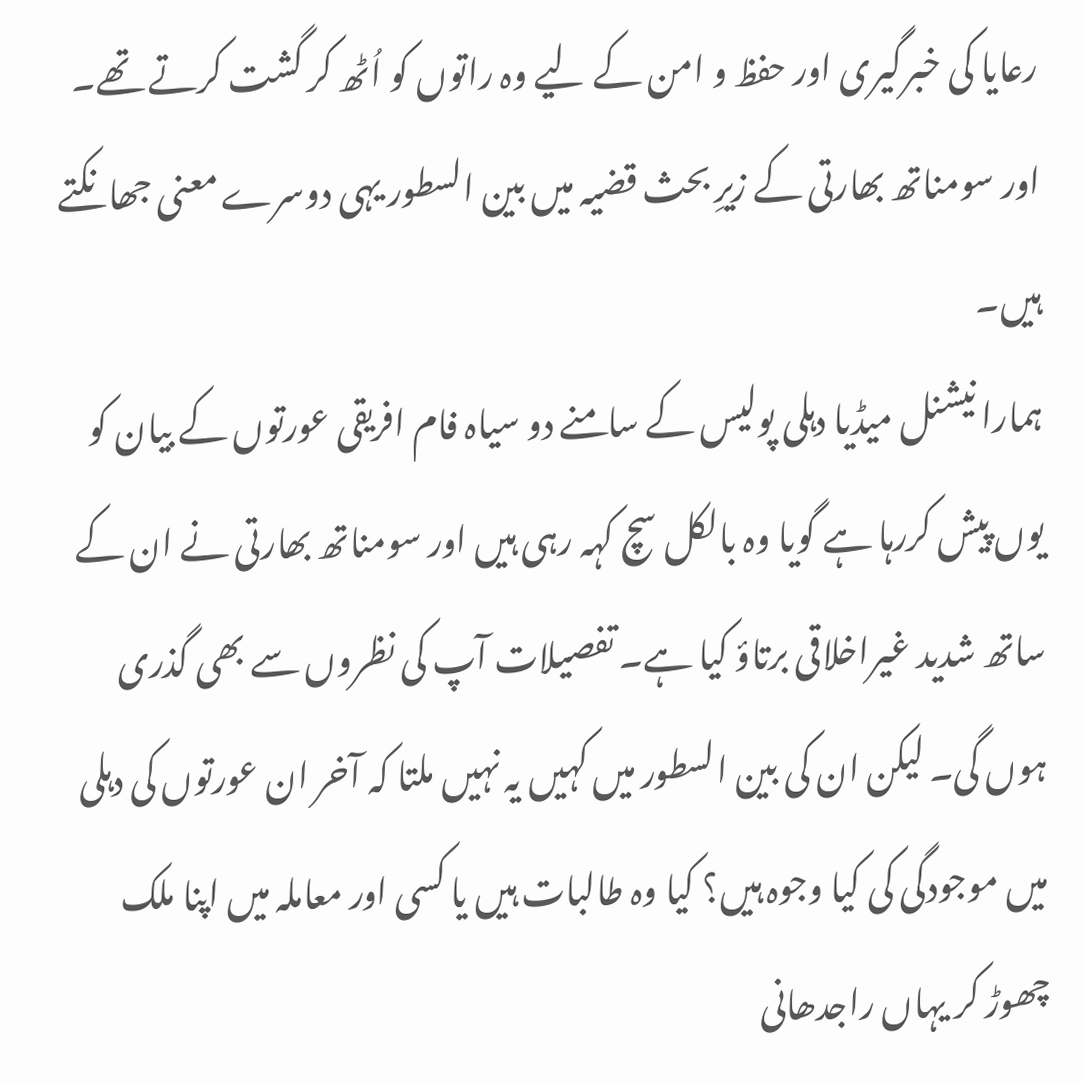رعایا کی خبرگیری اور حفظ و امن کے لیے وہ راتوں کو اُٹھ کر گشت کرتے تھے۔ اور سومناتھ بھارتی کے زیرِ بحث قضیہ میں بین السطور یہی دوسرے معنی جھانکتے ہیں۔
ہمارا نیشنل میڈیا دہلی پولیس کے سامنے دو سیاہ فام افریقی عورتوں کے بیان کو یوں پیش کررہا ہے گویا وہ بالکل سچ کہہ رہی ہیں اور سومناتھ بھارتی نے ان کے ساتھ شدید غیراخلاقی برتاؤ کیا ہے۔ تفصیلات آپ کی نظروں سے بھی گذری ہوں گی۔ لیکن ان کی بین السطور میں کہیں یہ نہیں ملتا کہ آخر ان عورتوں کی دہلی میں موجودگی کی کیا وجوہ ہیں؟ کیا وہ طالبات ہیں یا کسی اور معاملہ میں اپنا ملک چھوڑ کر یہاں راجدھانی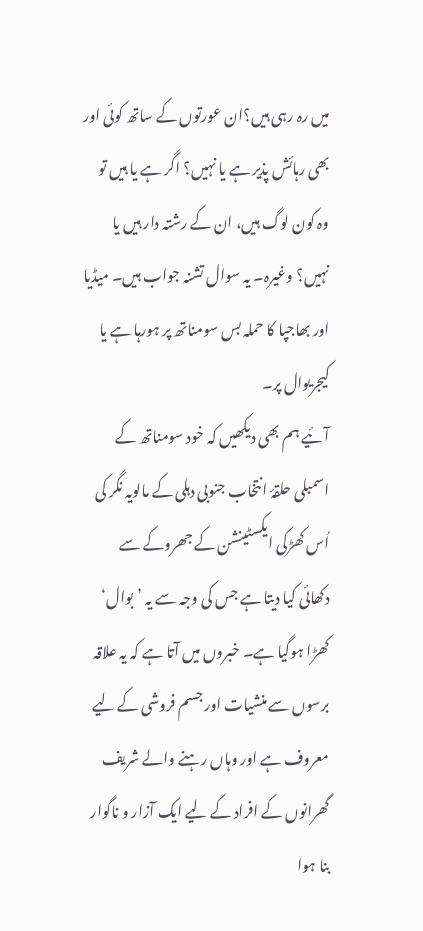میں رہ رہی ہیں؟ان عورتوں کے ساتھ کوئی اور بھی رہائش پذیر ہے یا نہیں؟ اگر ہے یا ہیں تو وہ کون لوگ ہیں، ان کے رشتہ دار ہیں یا نہیں؟ وغیرہ۔ یہ سوال تشنہ جواب ہیں۔ میڈیا اور بھاجپا کا حملہ بس سومناتھ پر ہورہا ہے یا کیجریوال پر۔
آئیے ہم بھی دیکھیں کہ خود سومناتھ کے اسمبلی حلقۂ انتخاب جنوبی دہلی کے مالویہ نگر کی اُس کھڑکی ایکسٹینشن کے جھروکے سے دکھائی کیا دیتا ہے جس کی وجہ سے یہ ’بوال‘ کھڑا ہوگیا ہے۔ خبروں میں آتا ہے کہ یہ علاقہ برسوں سے منشیات اور جسم فروشی کے لیے معروف ہے اور وہاں رہنے والے شریف گھرانوں کے افراد کے لیے ایک آزار و ناگوار بنا ہوا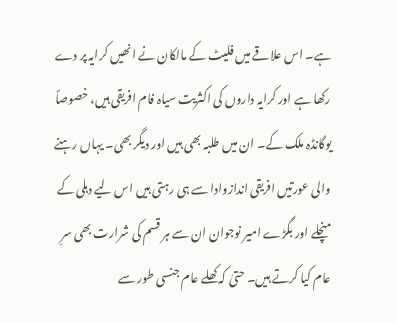ہے۔ اس علاقے میں فلیٹ کے مالکان نے انھیں کرایہ پر دے رکھا ہے اور کرایہ داروں کی اکثریت سیاہ فام افریقی ہیں، خصوصاً یوگانڈہ ملک کے۔ ان میں طلبہ بھی ہیں اور دیگر بھی۔ یہاں رہنے والی عورتیں افریقی اندازوادا سے ہی رہتی ہیں اس لیے دہلی کے منچلے اور بگڑے امیر نوجوان ان سے ہر قسم کی شرارت بھی سرِ عام کیا کرتے ہیں۔ حتیٰ کہ کھلے عام جنسی طور سے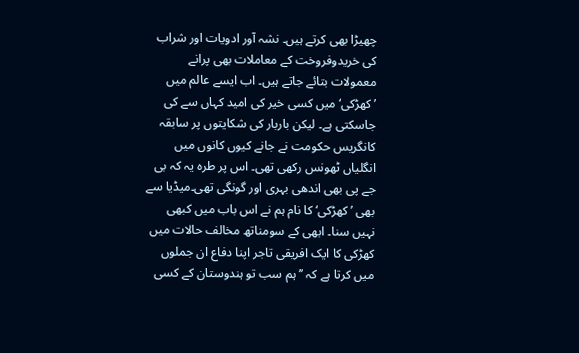چھیڑا بھی کرتے ہیں۔ نشہ آور ادویات اور شراب کی خریدوفروخت کے معاملات بھی پرانے معمولات بتائے جاتے ہیں۔ اب ایسے عالم میں ’کھڑکی‘ میں کسی خیر کی امید کہاں سے کی جاسکتی ہے۔ لیکن باربار کی شکایتوں پر سابقہ کانگریس حکومت نے جانے کیوں کانوں میں انگلیاں ٹھونس رکھی تھی۔ اس پر طرہ یہ کہ بی جے پی بھی اندھی بہری اور گونگی تھی۔میڈیا سے بھی ’کھڑکی‘ کا نام ہم نے اس باب میں کبھی نہیں سنا۔ ابھی کے سومناتھ مخالف حالات میں کھڑکی کا ایک افریقی تاجر اپنا دفاع ان جملوں میں کرتا ہے کہ ’’ہم سب تو ہندوستان کے کسی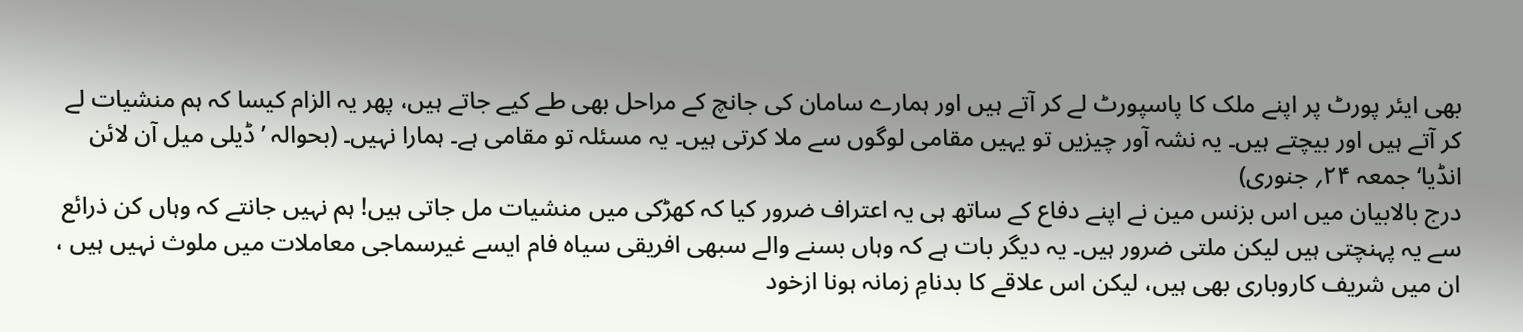بھی ایئر پورٹ پر اپنے ملک کا پاسپورٹ لے کر آتے ہیں اور ہمارے سامان کی جانچ کے مراحل بھی طے کیے جاتے ہیں، پھر یہ الزام کیسا کہ ہم منشیات لے کر آتے ہیں اور بیچتے ہیں۔ یہ نشہ آور چیزیں تو یہیں مقامی لوگوں سے ملا کرتی ہیں۔ یہ مسئلہ تو مقامی ہے۔ ہمارا نہیں۔ (بحوالہ ’ڈیلی میل آن لائن انڈیا‘ جمعہ ۲۴؍ جنوری)
درج بالابیان میں اس بزنس مین نے اپنے دفاع کے ساتھ ہی یہ اعتراف ضرور کیا کہ کھڑکی میں منشیات مل جاتی ہیں! ہم نہیں جانتے کہ وہاں کن ذرائع سے یہ پہنچتی ہیں لیکن ملتی ضرور ہیں۔ یہ دیگر بات ہے کہ وہاں بسنے والے سبھی افریقی سیاہ فام ایسے غیرسماجی معاملات میں ملوث نہیں ہیں ، ان میں شریف کاروباری بھی ہیں، لیکن اس علاقے کا بدنامِ زمانہ ہونا ازخود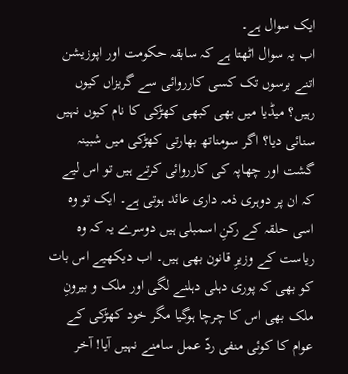ایک سوال ہے۔
اب یہ سوال اٹھتا ہے کہ سابقہ حکومت اور اپوزیشن اتنے برسوں تک کسی کارروائی سے گریزاں کیوں رہیں؟ میڈیا میں بھی کبھی کھڑکی کا نام کیوں نہیں سنائی دیا؟ اگر سومناتھ بھارتی کھڑکی میں شبینہ گشت اور چھاپہ کی کارروائی کرتے ہیں تو اس لیے کہ ان پر دوہری ذمہ داری عائد ہوتی ہے۔ ایک تو وہ اسی حلقہ کے رکنِ اسمبلی ہیں دوسرے یہ کہ وہ ریاست کے وزیرِ قانون بھی ہیں۔ اب دیکھیے اس بات کو بھی کہ پوری دہلی دہلنے لگی اور ملک و بیرونِ ملک بھی اس کا چرچا ہوگیا مگر خود کھڑکی کے عوام کا کوئی منفی ردّ عمل سامنے نہیں آیا! آخر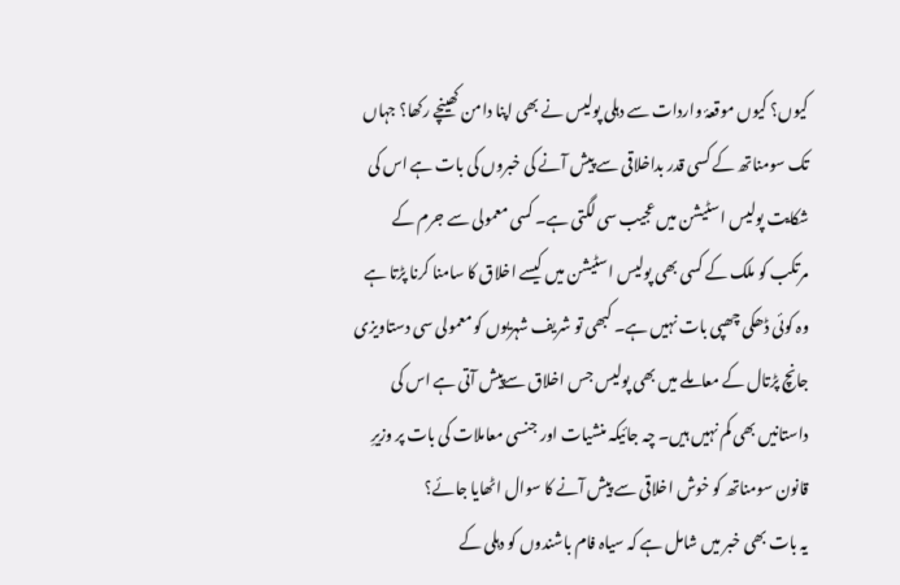کیوں؟ کیوں موقعۂ واردات سے دہلی پولیس نے بھی اپنا دامن کھینچے رکھا؟ جہاں تک سومناتھ کے کسی قدر بداخلاقی سے پیش آنے کی خبروں کی بات ہے اس کی شکایت پولیس اسٹیشن میں عجیب سی لگتی ہے۔ کسی معمولی سے جرم کے مرتکب کو ملک کے کسی بھی پولیس اسٹیشن میں کیسے اخلاق کا سامنا کرنا پڑتا ہے وہ کوئی ڈھکی چھپی بات نہیں ہے۔ کبھی تو شریف شہریوں کو معمولی سی دستاویزی جانچ پڑتال کے معاملے میں بھی پولیس جس اخلاق سےپیش آتی ہے اس کی داستانیں بھی کم نہیں ہیں۔ چہ جائیکہ منشیات اور جنسی معاملات کی بات پر وزیرِ قانون سومناتھ کو خوش اخلاقی سے پیش آنے کا سوال اٹھایا جائے؟
یہ بات بھی خبر میں شامل ہے کہ سیاہ فام باشندوں کو دہلی کے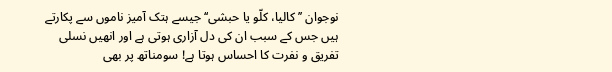نوجوان ’’کالیا، کلّو یا حبشی‘‘ جیسے ہتک آمیز ناموں سے پکارتے ہیں جس کے سبب ان کی دل آزاری ہوتی ہے اور انھیں نسلی تفریق و نفرت کا احساس ہوتا ہے! سومناتھ پر بھی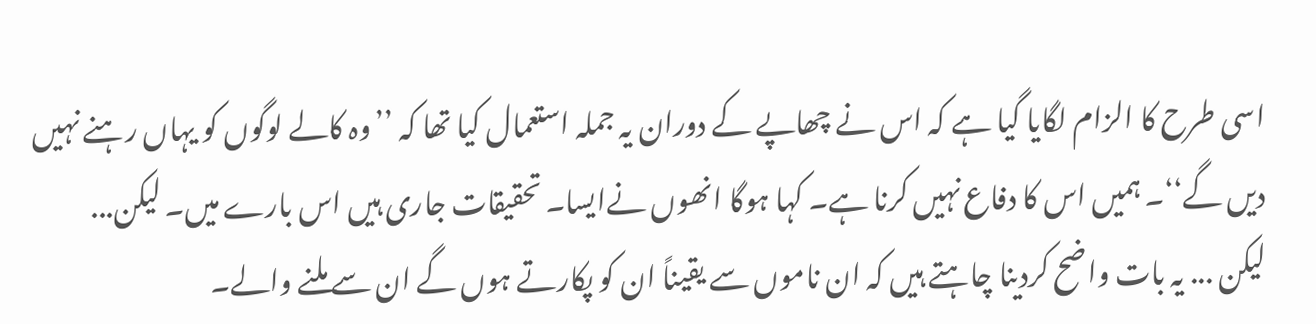اسی طرح کا الزام لگایا گیا ہے کہ اس نے چھاپے کے دوران یہ جملہ استعمال کیا تھا کہ ’’وہ کالے لوگوں کو یہاں رہنے نہیں دیں گے‘‘۔ ہمیں اس کا دفاع نہیں کرنا ہے۔ کہا ہوگا انھوں نےایسا۔ تحقیقات جاری ہیں اس بارے میں۔ لیکن...
لیکن ... یہ بات واضح کردینا چاہتے ہیں کہ ان ناموں سے یقیناً ان کو پکارتے ہوں گے ان سے ملنے والے۔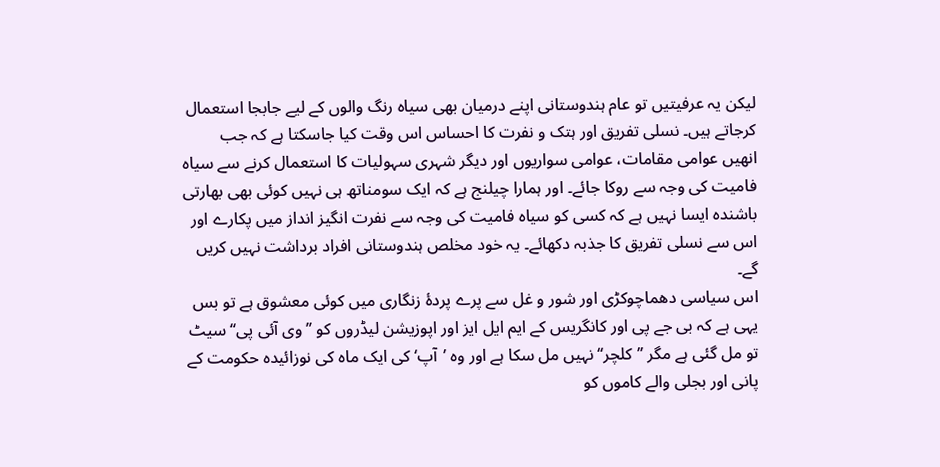لیکن یہ عرفیتیں تو عام ہندوستانی اپنے درمیان بھی سیاہ رنگ والوں کے لیے جابجا استعمال کرجاتے ہیں۔ نسلی تفریق اور ہتک و نفرت کا احساس اس وقت کیا جاسکتا ہے کہ جب انھیں عوامی مقامات، عوامی سواریوں اور دیگر شہری سہولیات کا استعمال کرنے سے سیاہ فامیت کی وجہ سے روکا جائے۔ اور ہمارا چیلنج ہے کہ ایک سومناتھ ہی نہیں کوئی بھی بھارتی باشندہ ایسا نہیں ہے کہ کسی کو سیاہ فامیت کی وجہ سے نفرت انگیز انداز میں پکارے اور اس سے نسلی تفریق کا جذبہ دکھائے۔ یہ خود مخلص ہندوستانی افراد برداشت نہیں کریں گے۔
اس سیاسی دھماچوکڑی اور شور و غل سے پرے پردۂ زنگاری میں کوئی معشوق ہے تو بس یہی ہے کہ بی جے پی اور کانگریس کے ایم ایل ایز اور اپوزیشن لیڈروں کو ’’وی آئی پی‘‘ سیٹ تو مل گئی ہے مگر ’’کلچر‘‘ نہیں مل سکا ہے اور وہ ’آپ‘ کی ایک ماہ کی نوزائیدہ حکومت کے پانی اور بجلی والے کاموں کو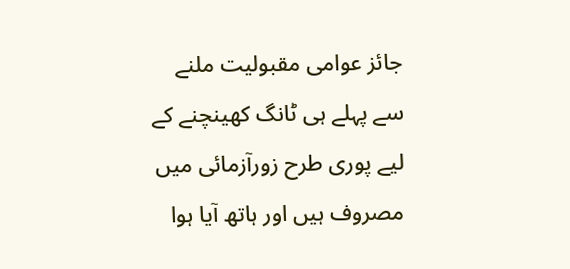جائز عوامی مقبولیت ملنے سے پہلے ہی ٹانگ کھینچنے کے لیے پوری طرح زورآزمائی میں مصروف ہیں اور ہاتھ آیا ہوا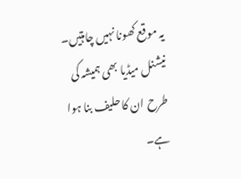یہ موقع کھونا نہیں چاہتیں۔ نیشنل میڈیا بھی ہمیشہ کی طرح ان کا حلیف بنا ہوا ہے۔